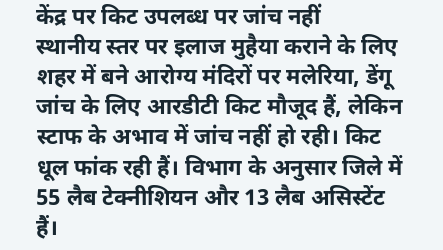केंद्र पर किट उपलब्ध पर जांच नहीं
स्थानीय स्तर पर इलाज मुहैया कराने के लिए शहर में बने आरोग्य मंदिरों पर मलेरिया, डेंगू जांच के लिए आरडीटी किट मौजूद हैं, लेकिन स्टाफ के अभाव में जांच नहीं हो रही। किट धूल फांक रही हैं। विभाग के अनुसार जिले में 55 लैब टेक्नीशियन और 13 लैब असिस्टेंट हैं।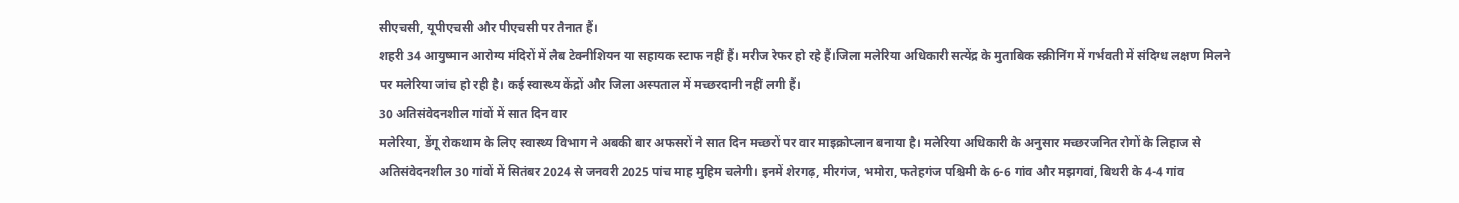सीएचसी, यूपीएचसी और पीएचसी पर तैनात हैं।
शहरी 34 आयुष्मान आरोग्य मंदिरों में लैब टेक्नीशियन या सहायक स्टाफ नहीं हैं। मरीज रेफर हो रहे हैं।जिला मलेरिया अधिकारी सत्येंद्र के मुताबिक स्क्रीनिंग में गर्भवती में संदिग्ध लक्षण मिलने पर मलेरिया जांच हो रही है। कई स्वास्थ्य केंद्रों और जिला अस्पताल में मच्छरदानी नहीं लगी हैं।
30 अतिसंवेदनशील गांवों में सात दिन वार
मलेरिया, डेंगू रोकथाम के लिए स्वास्थ्य विभाग ने अबकी बार अफसरों ने सात दिन मच्छरों पर वार माइक्रोप्लान बनाया है। मलेरिया अधिकारी के अनुसार मच्छरजनित रोगों के लिहाज से अतिसंवेदनशील 30 गांवों में सितंबर 2024 से जनवरी 2025 पांच माह मुहिम चलेगी। इनमें शेरगढ़, मीरगंज, भमोरा, फतेहगंज पश्चिमी के 6-6 गांव और मझगवां, बिथरी के 4-4 गांव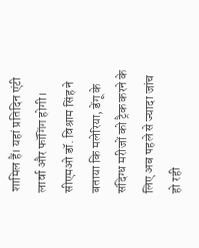शामिल हैं। यहां प्रतिदिन एंटी लार्वा और फॉगिंग होगी।
सीएमओ डॉ. विश्राम सिंह ने बताया कि मलेरिया, डेंगू के संदिग्ध मरीजों को ट्रैक करने के लिए अब पहले से ज्यादा जांच हो रही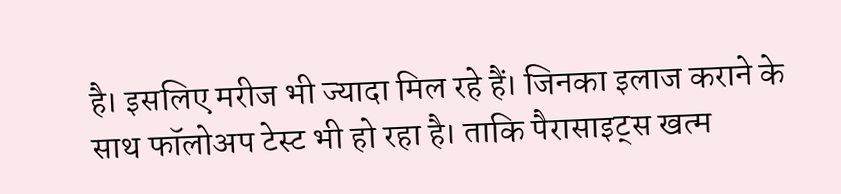है। इसलिए मरीज भी ज्यादा मिल रहे हैं। जिनका इलाज कराने के साथ फॉलोअप टेस्ट भी हो रहा है। ताकि पैरासाइट्स खत्म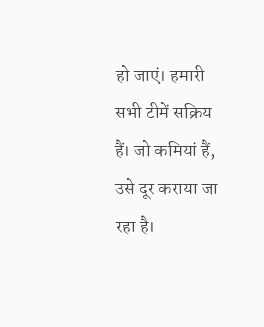हो जाएं। हमारी सभी टीमें सक्रिय हैं। जो कमियां हैं, उसे दूर कराया जा रहा है।